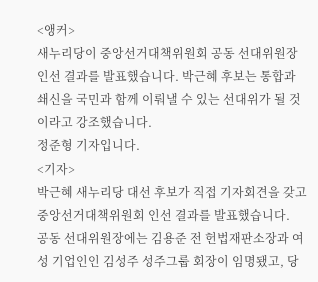<앵커>
새누리당이 중앙선거대책위원회 공동 선대위원장 인선 결과를 발표했습니다. 박근혜 후보는 통합과 쇄신을 국민과 함께 이뤄낼 수 있는 선대위가 될 것이라고 강조했습니다.
정준형 기자입니다.
<기자>
박근혜 새누리당 대선 후보가 직접 기자회견을 갖고 중앙선거대책위원회 인선 결과를 발표했습니다.
공동 선대위원장에는 김용준 전 헌법재판소장과 여성 기업인인 김성주 성주그룹 회장이 임명됐고, 당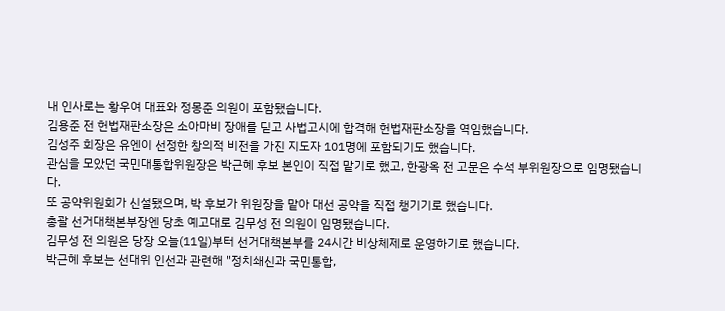내 인사로는 황우여 대표와 정몽준 의원이 포함됐습니다.
김용준 전 헌법재판소장은 소아마비 장애를 딛고 사법고시에 합격해 헌법재판소장을 역임했습니다.
김성주 회장은 유엔이 선정한 창의적 비전을 가진 지도자 101명에 포함되기도 했습니다.
관심을 모았던 국민대통합위원장은 박근혜 후보 본인이 직접 맡기로 했고, 한광옥 전 고문은 수석 부위원장으로 임명됐습니다.
또 공약위원회가 신설됐으며, 박 후보가 위원장을 맡아 대선 공약을 직접 챙기기로 했습니다.
총괄 선거대책본부장엔 당초 예고대로 김무성 전 의원이 임명됐습니다.
김무성 전 의원은 당장 오늘(11일)부터 선거대책본부를 24시간 비상체제로 운영하기로 했습니다.
박근혜 후보는 선대위 인선과 관련해 "정치쇄신과 국민통합,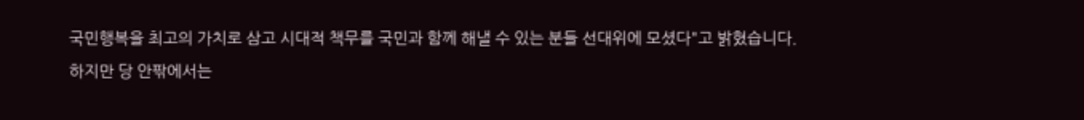국민행복을 최고의 가치로 삼고 시대적 책무를 국민과 함께 해낼 수 있는 분들 선대위에 모셨다"고 밝혔습니다.
하지만 당 안팎에서는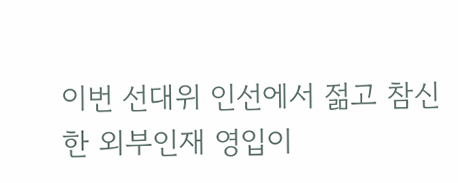이번 선대위 인선에서 젊고 참신한 외부인재 영입이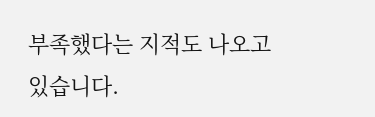부족했다는 지적도 나오고 있습니다.